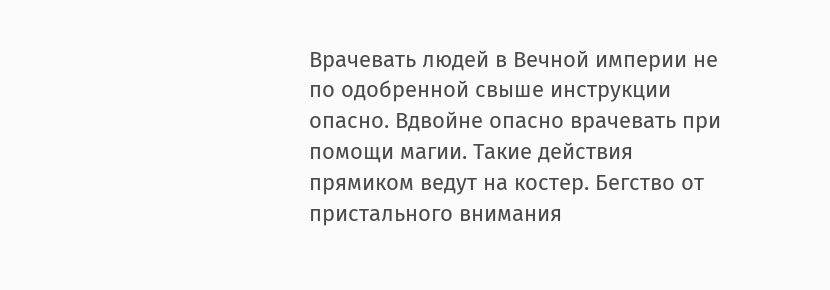Врачевать людей в Вечной империи не по одобренной свыше инструкции опасно. Вдвойне опасно врачевать при помощи магии. Такие действия прямиком ведут на костер. Бегство от пристального внимания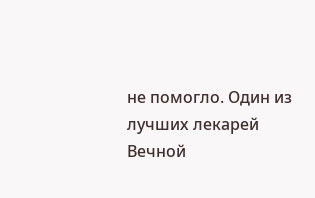не помогло. Один из лучших лекарей Вечной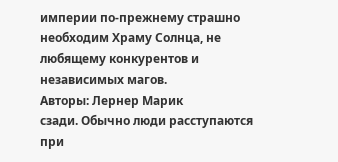империи по-прежнему страшно необходим Храму Солнца, не любящему конкурентов и независимых магов.
Авторы: Лернер Марик
сзади. Обычно люди расступаются при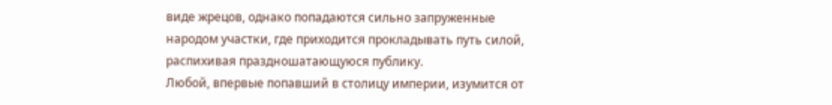виде жрецов, однако попадаются сильно запруженные народом участки, где приходится прокладывать путь силой, распихивая праздношатающуюся публику.
Любой, впервые попавший в столицу империи, изумится от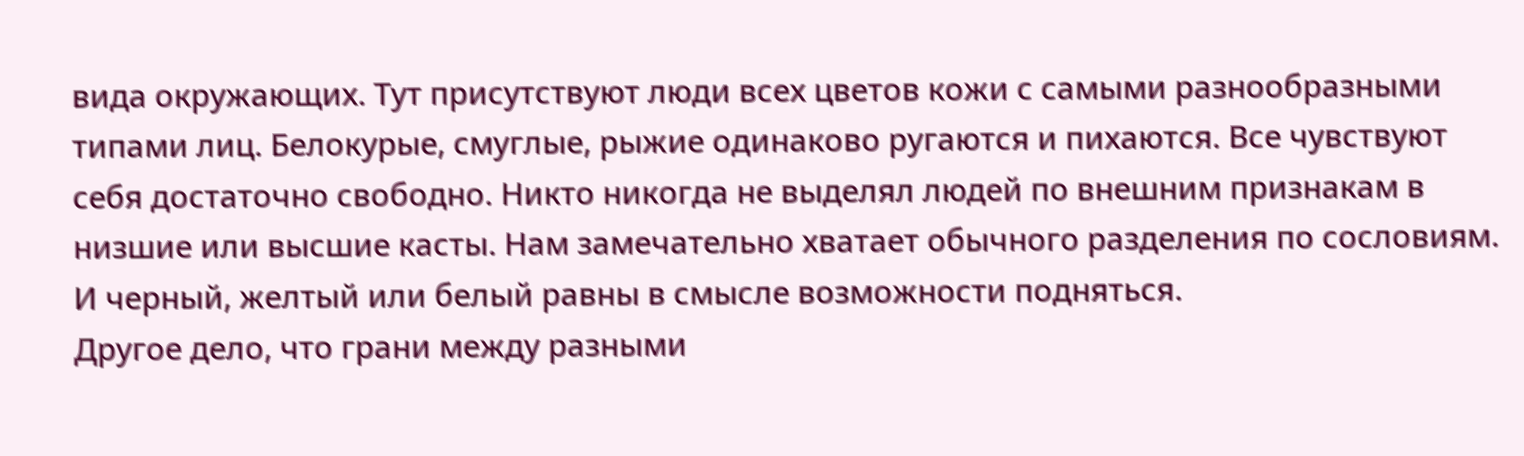вида окружающих. Тут присутствуют люди всех цветов кожи с самыми разнообразными типами лиц. Белокурые, смуглые, рыжие одинаково ругаются и пихаются. Все чувствуют себя достаточно свободно. Никто никогда не выделял людей по внешним признакам в низшие или высшие касты. Нам замечательно хватает обычного разделения по сословиям. И черный, желтый или белый равны в смысле возможности подняться.
Другое дело, что грани между разными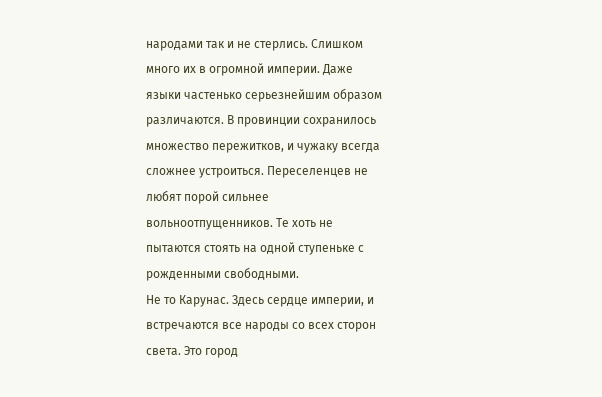народами так и не стерлись. Слишком много их в огромной империи. Даже языки частенько серьезнейшим образом различаются. В провинции сохранилось множество пережитков, и чужаку всегда сложнее устроиться. Переселенцев не любят порой сильнее вольноотпущенников. Те хоть не пытаются стоять на одной ступеньке с рожденными свободными.
Не то Карунас. Здесь сердце империи, и встречаются все народы со всех сторон света. Это город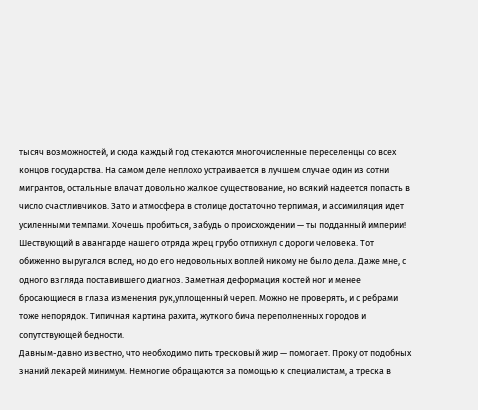тысяч возможностей, и сюда каждый год стекаются многочисленные переселенцы со всех концов государства. На самом деле неплохо устраивается в лучшем случае один из сотни мигрантов, остальные влачат довольно жалкое существование, но всякий надеется попасть в число счастливчиков. Зато и атмосфера в столице достаточно терпимая, и ассимиляция идет усиленными темпами. Хочешь пробиться, забудь о происхождении — ты подданный империи!
Шествующий в авангарде нашего отряда жрец грубо отпихнул с дороги человека. Тот обиженно выругался вслед, но до его недовольных воплей никому не было дела. Даже мне, с одного взгляда поставившего диагноз. Заметная деформация костей ног и менее бросающиеся в глаза изменения рук,уплощенный череп. Можно не проверять, и с ребрами тоже непорядок. Типичная картина рахита, жуткого бича переполненных городов и сопутствующей бедности.
Давным-давно известно, что необходимо пить тресковый жир — помогает. Проку от подобных знаний лекарей минимум. Немногие обращаются за помощью к специалистам, а треска в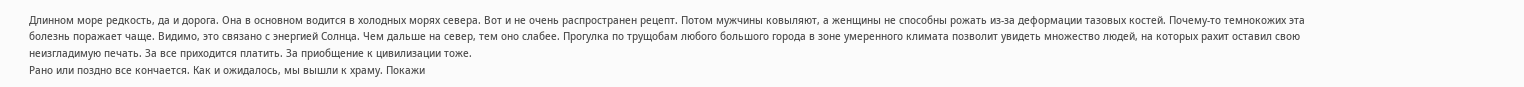Длинном море редкость, да и дорога. Она в основном водится в холодных морях севера. Вот и не очень распространен рецепт. Потом мужчины ковыляют, а женщины не способны рожать из-за деформации тазовых костей. Почему-то темнокожих эта болезнь поражает чаще. Видимо, это связано с энергией Солнца. Чем дальше на север, тем оно слабее. Прогулка по трущобам любого большого города в зоне умеренного климата позволит увидеть множество людей, на которых рахит оставил свою неизгладимую печать. За все приходится платить. За приобщение к цивилизации тоже.
Рано или поздно все кончается. Как и ожидалось, мы вышли к храму. Покажи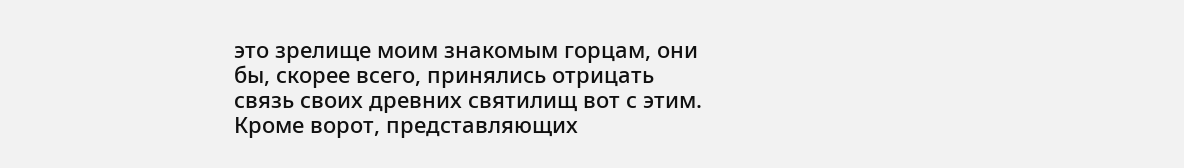это зрелище моим знакомым горцам, они бы, скорее всего, принялись отрицать связь своих древних святилищ вот с этим. Кроме ворот, представляющих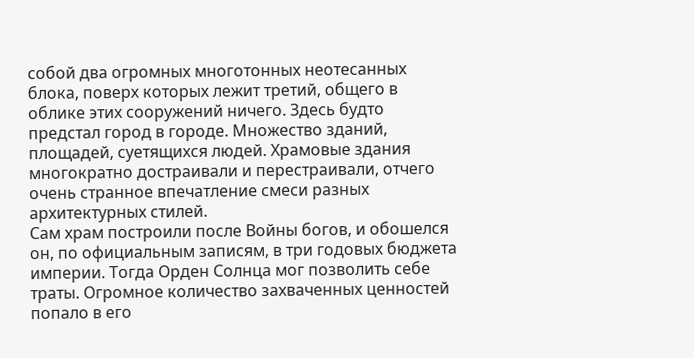собой два огромных многотонных неотесанных блока, поверх которых лежит третий, общего в облике этих сооружений ничего. Здесь будто предстал город в городе. Множество зданий, площадей, суетящихся людей. Храмовые здания многократно достраивали и перестраивали, отчего очень странное впечатление смеси разных архитектурных стилей.
Сам храм построили после Войны богов, и обошелся он, по официальным записям, в три годовых бюджета империи. Тогда Орден Солнца мог позволить себе траты. Огромное количество захваченных ценностей попало в его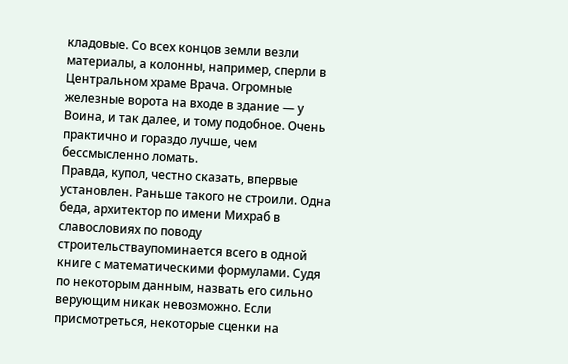кладовые. Со всех концов земли везли материалы, а колонны, например, сперли в Центральном храме Врача. Огромные железные ворота на входе в здание — у Воина, и так далее, и тому подобное. Очень практично и гораздо лучше, чем бессмысленно ломать.
Правда, купол, честно сказать, впервые установлен. Раньше такого не строили. Одна беда, архитектор по имени Михраб в славословиях по поводу строительстваупоминается всего в одной книге с математическими формулами. Судя по некоторым данным, назвать его сильно верующим никак невозможно. Если присмотреться, некоторые сценки на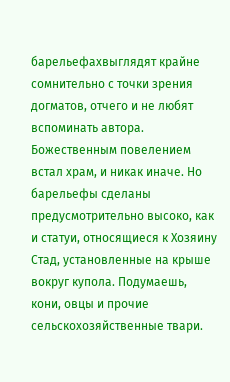барельефахвыглядят крайне сомнительно с точки зрения догматов, отчего и не любят вспоминать автора. Божественным повелением встал храм, и никак иначе. Но барельефы сделаны предусмотрительно высоко, как и статуи, относящиеся к Хозяину Стад, установленные на крыше вокруг купола. Подумаешь, кони, овцы и прочие сельскохозяйственные твари.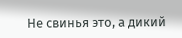Не свинья это, а дикий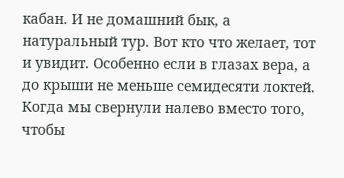кабан. И не домашний бык, а натуральный тур. Вот кто что желает, тот и увидит. Особенно если в глазах вера, а до крыши не меньше семидесяти локтей.
Когда мы свернули налево вместо того, чтобы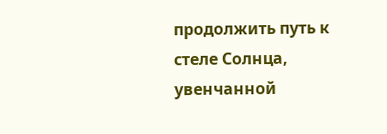продолжить путь к стеле Солнца, увенчанной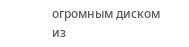огромным диском из